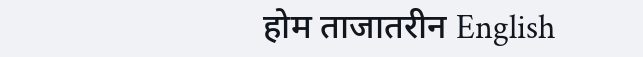होम ताजातरीन English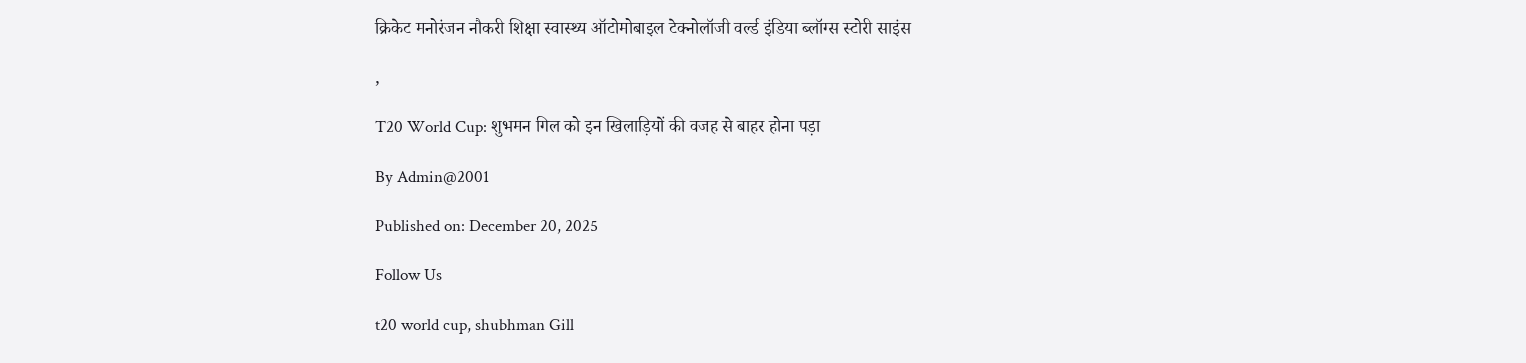क्रिकेट मनोरंजन नौकरी शिक्षा स्वास्थ्य ऑटोमोबाइल टेक्नोलॉजी वर्ल्ड इंडिया ब्लॉग्स स्टोरी साइंस

,

T20 World Cup: शुभमन गिल को इन खिलाड़ियों की वजह से बाहर होना पड़ा

By Admin@2001

Published on: December 20, 2025

Follow Us

t20 world cup, shubhman Gill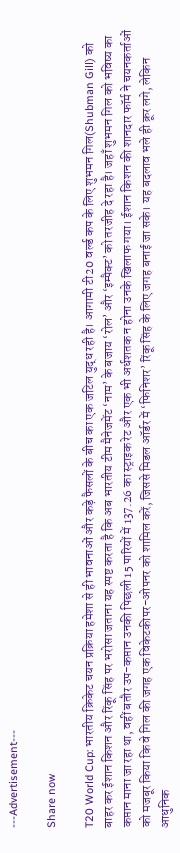---Advertisement---

Share now

T20 World Cup: भारतीय क्रिकेट चयन प्रक्रिया हमेशा से ही भावनाओं और कड़े फैसलों के बीच का एक जटिल युद्ध रही है। आगामी टी20 वर्ल्ड कप के लिए शुभमन गिल(Shubman Gill) को बाहर कर ईशान किशन और रिंकू सिंह पर भरोसा जताना यह स्पष्ट करता है कि अब भारतीय टीम मैनेजमेंट ‘नाम’ के बजाय ‘रोल’ और ‘इम्पैक्ट’ को तरजीह दे रहा है। जहाँ शुभमन गिल को भविष्य का कप्तान माना जा रहा था, वहीं बतौर उप-कप्तान उनकी पिछली 15 पारियों में 137.26 का स्ट्राइक रेट और एक भी अर्धशतक न होना उनके खिलाफ गया। ईशान किशन की शानदार फॉर्म ने चयनकर्ताओं को मजबूर किया कि वे गिल की जगह एक विकेटकीपर-ओपनर को शामिल करें, जिससे मिडल ऑर्डर में ‘फिनिशर’ रिंकू सिंह के लिए जगह बनाई जा सके। यह बदलाव भले ही क्रूर लगे, लेकिन आधुनिक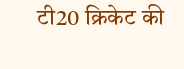टी20 क्रिकेट की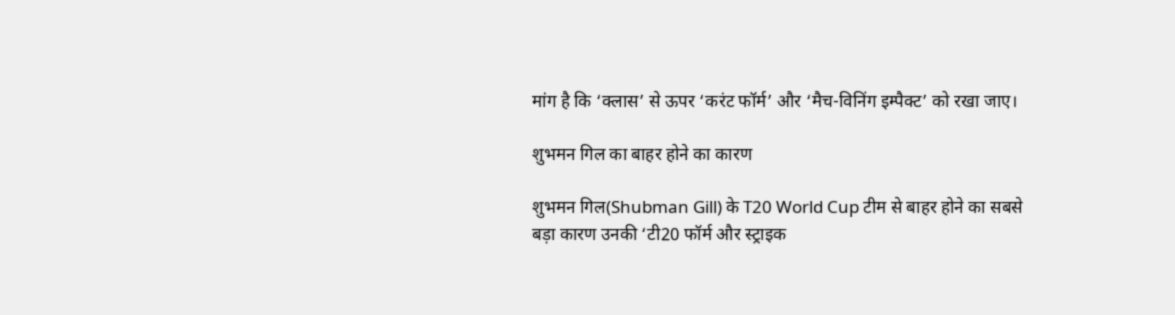मांग है कि ‘क्लास’ से ऊपर ‘करंट फॉर्म’ और ‘मैच-विनिंग इम्पैक्ट’ को रखा जाए।

शुभमन गिल का बाहर होने का कारण

शुभमन गिल(Shubman Gill) के T20 World Cup टीम से बाहर होने का सबसे बड़ा कारण उनकी ‘टी20 फॉर्म और स्ट्राइक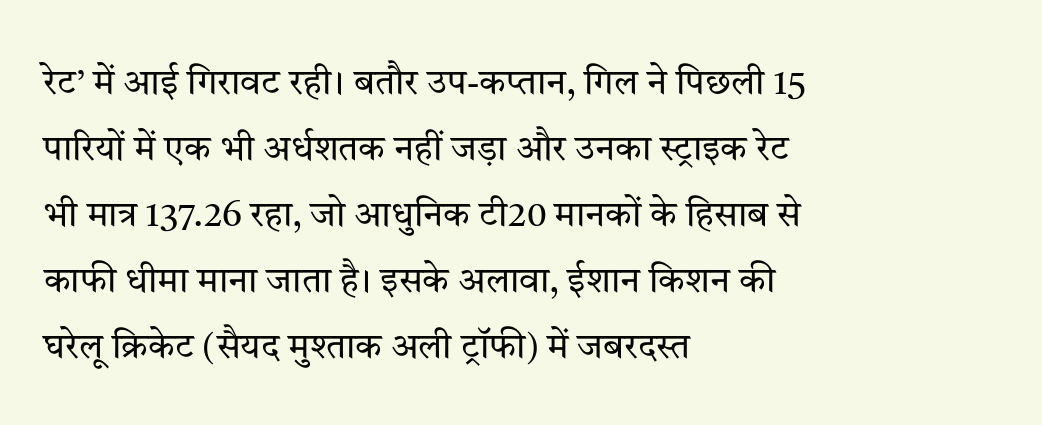रेट’ में आई गिरावट रही। बतौर उप-कप्तान, गिल ने पिछली 15 पारियों में एक भी अर्धशतक नहीं जड़ा और उनका स्ट्राइक रेट भी मात्र 137.26 रहा, जो आधुनिक टी20 मानकों के हिसाब से काफी धीमा माना जाता है। इसके अलावा, ईशान किशन की घरेलू क्रिकेट (सैयद मुश्ताक अली ट्रॉफी) में जबरदस्त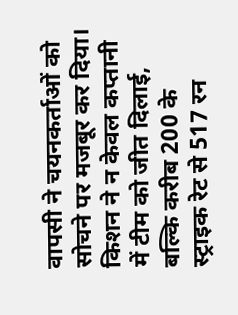वापसी ने चयनकर्ताओं को सोचने पर मजबूर कर दिया। किशन ने न केवल कप्तानी में टीम को जीत दिलाई, बल्कि करीब 200 के स्ट्राइक रेट से 517 रन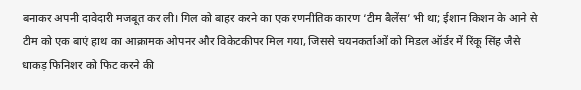बनाकर अपनी दावेदारी मजबूत कर ली। गिल को बाहर करने का एक रणनीतिक कारण ‘टीम बैलेंस’ भी था; ईशान किशन के आने से टीम को एक बाएं हाथ का आक्रामक ओपनर और विकेटकीपर मिल गया, जिससे चयनकर्ताओं को मिडल ऑर्डर में रिंकू सिंह जैसे धाकड़ फिनिशर को फिट करने की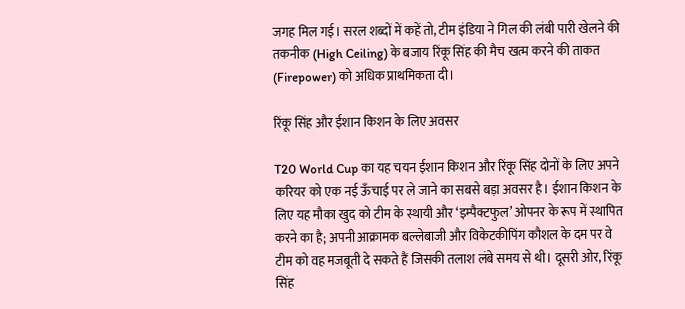जगह मिल गई। सरल शब्दों में कहें तो, टीम इंडिया ने गिल की लंबी पारी खेलने की तकनीक (High Ceiling) के बजाय रिंकू सिंह की मैच खत्म करने की ताकत (Firepower) को अधिक प्राथमिकता दी।

रिंकू सिंह और ईशान किशन के लिए अवसर

T20 World Cup का यह चयन ईशान किशन और रिंकू सिंह दोनों के लिए अपने करियर को एक नई ऊँचाई पर ले जाने का सबसे बड़ा अवसर है। ईशान किशन के लिए यह मौका खुद को टीम के स्थायी और ‘इम्पैक्टफुल’ ओपनर के रूप में स्थापित करने का है; अपनी आक्रामक बल्लेबाजी और विकेटकीपिंग कौशल के दम पर वे टीम को वह मजबूती दे सकते हैं जिसकी तलाश लंबे समय से थी। दूसरी ओर, रिंकू सिंह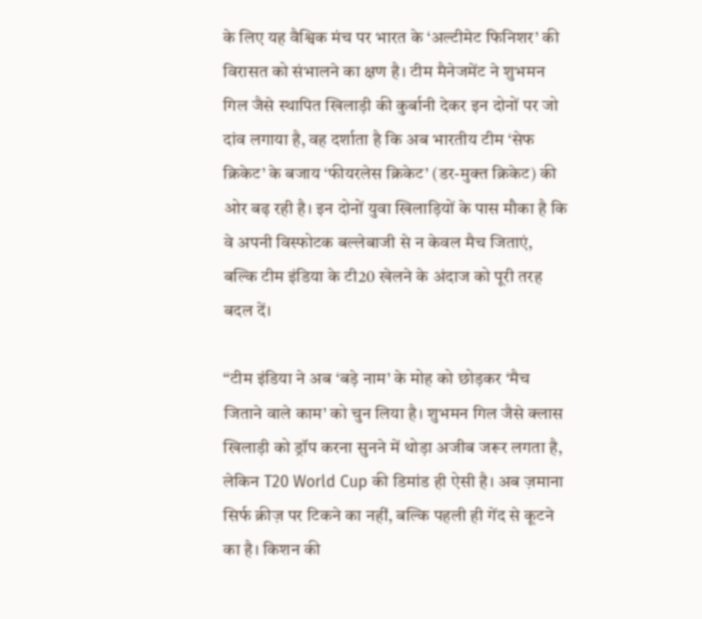के लिए यह वैश्विक मंच पर भारत के ‘अल्टीमेट फिनिशर’ की विरासत को संभालने का क्षण है। टीम मैनेजमेंट ने शुभमन गिल जैसे स्थापित खिलाड़ी की कुर्बानी देकर इन दोनों पर जो दांव लगाया है, वह दर्शाता है कि अब भारतीय टीम ‘सेफ क्रिकेट’ के बजाय ‘फीयरलेस क्रिकेट’ (डर-मुक्त क्रिकेट) की ओर बढ़ रही है। इन दोनों युवा खिलाड़ियों के पास मौका है कि वे अपनी विस्फोटक बल्लेबाजी से न केवल मैच जिताएं, बल्कि टीम इंडिया के टी20 खेलने के अंदाज को पूरी तरह बदल दें।

“टीम इंडिया ने अब ‘बड़े नाम’ के मोह को छोड़कर ‘मैच जिताने वाले काम’ को चुन लिया है। शुभमन गिल जैसे क्लास खिलाड़ी को ड्रॉप करना सुनने में थोड़ा अजीब जरूर लगता है, लेकिन T20 World Cup की डिमांड ही ऐसी है। अब ज़माना सिर्फ क्रीज़ पर टिकने का नहीं, बल्कि पहली ही गेंद से कूटने का है। किशन की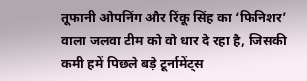तूफानी ओपनिंग और रिंकू सिंह का ‘फिनिशर’ वाला जलवा टीम को वो धार दे रहा है, जिसकी कमी हमें पिछले बड़े टूर्नामेंट्स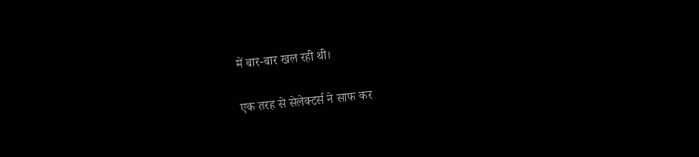में बार-बार खल रही थी।

एक तरह से सेलेक्टर्स ने साफ कर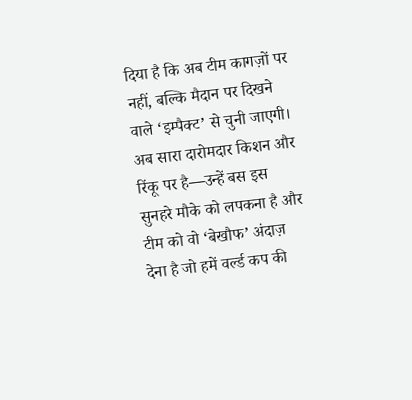दिया है कि अब टीम कागज़ों पर नहीं, बल्कि मैदान पर दिखने वाले ‘इम्पैक्ट’ से चुनी जाएगी। अब सारा दारोमदार किशन और रिंकू पर है—उन्हें बस इस सुनहरे मौके को लपकना है और टीम को वो ‘बेखौफ’ अंदाज़ देना है जो हमें वर्ल्ड कप की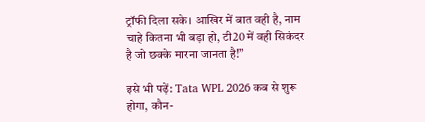ट्रॉफी दिला सके। आखिर में बात वही है, नाम चाहे कितना भी बड़ा हो, टी20 में वही सिकंदर है जो छक्के मारना जानता है!”

इसे भी पढ़ें: Tata WPL 2026 कब से शुरू होगा, कौन-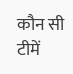कौन सी टीमें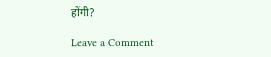होंगी?

Leave a Comment